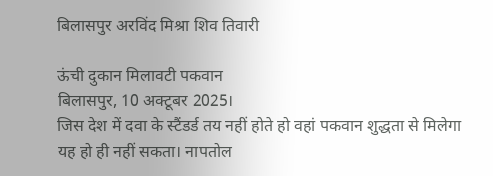बिलासपुर अरविंद मिश्रा शिव तिवारी

ऊंची दुकान मिलावटी पकवान
बिलासपुर, 10 अक्टूबर 2025।
जिस देश में दवा के स्टैंडर्ड तय नहीं होते हो वहां पकवान शुद्धता से मिलेगा यह हो ही नहीं सकता। नापतोल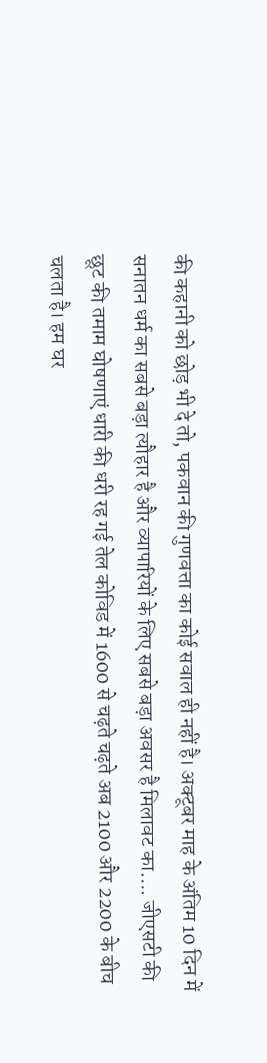की कहानी को छोड़ भी दे तो, पकवान की गुणवत्ता का कोई सवाल ही नहीं है। अक्टूबर माह के अंतिम 10 दिन में सनातन धर्म का सबसे बड़ा त्यौहार है और व्यापारियों के लिए सबसे बड़ा अवसर है मिलावट का…. जीएसटी की छूट की तमाम घोषणाएं धारी की धरी रह गई तेल कोविड में 1600 से चढ़ते चढ़ते अब 2100 और 2200 के बीच चलता है। हम घर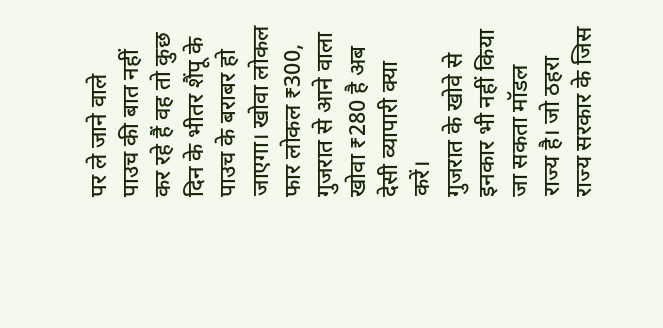पर ले जाने वाले पाउच की बात नहीं कर रहे हैं वह तो कुछ दिन के भीतर शैंपू के पाउच के बराबर हो जाएगा। खोवा लोकल फार लोकल ₹300, गुजरात से आने वाला खोवा ₹280 है अब देसी व्यापारी क्या करें।
गुजरात के खोवे से इनकार भी नहीं किया जा सकता मॉडल राज्य है। जो ठहरा राज्य सरकार के जिस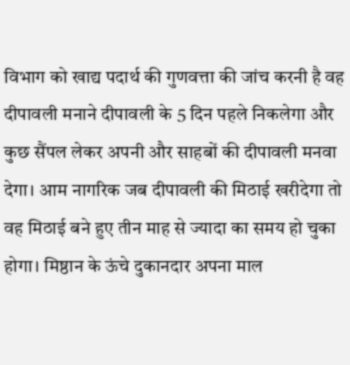विभाग को खाद्य पदार्थ की गुणवत्ता की जांच करनी है वह दीपावली मनाने दीपावली के 5 दिन पहले निकलेगा और कुछ सैंपल लेकर अपनी और साहबों की दीपावली मनवा देगा। आम नागरिक जब दीपावली की मिठाई खरीदेगा तो वह मिठाई बने हुए तीन माह से ज्यादा का समय हो चुका होगा। मिष्ठान के ऊंचे दुकानदार अपना माल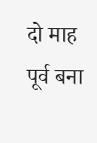दो माह पूर्व बना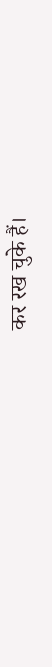कर रख चुके हैं।